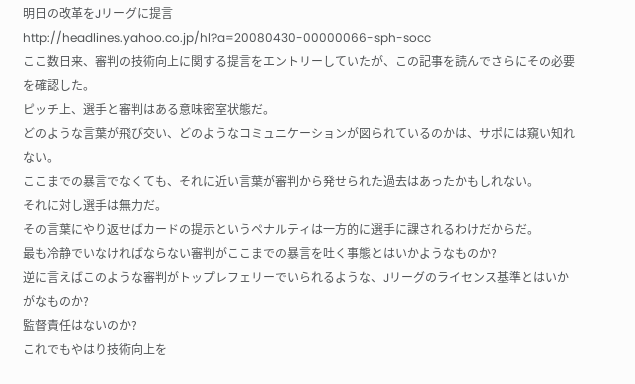明日の改革をJリーグに提言
http://headlines.yahoo.co.jp/hl?a=20080430-00000066-sph-socc
ここ数日来、審判の技術向上に関する提言をエントリーしていたが、この記事を読んでさらにその必要を確認した。
ピッチ上、選手と審判はある意味密室状態だ。
どのような言葉が飛び交い、どのようなコミュニケーションが図られているのかは、サポには窺い知れない。
ここまでの暴言でなくても、それに近い言葉が審判から発せられた過去はあったかもしれない。
それに対し選手は無力だ。
その言葉にやり返せばカードの提示というペナルティは一方的に選手に課されるわけだからだ。
最も冷静でいなければならない審判がここまでの暴言を吐く事態とはいかようなものか?
逆に言えばこのような審判がトップレフェリーでいられるような、Jリーグのライセンス基準とはいかがなものか?
監督責任はないのか?
これでもやはり技術向上を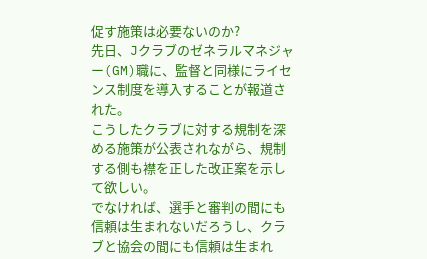促す施策は必要ないのか?
先日、Jクラブのゼネラルマネジャー(GM)職に、監督と同様にライセンス制度を導入することが報道された。
こうしたクラブに対する規制を深める施策が公表されながら、規制する側も襟を正した改正案を示して欲しい。
でなければ、選手と審判の間にも信頼は生まれないだろうし、クラブと協会の間にも信頼は生まれ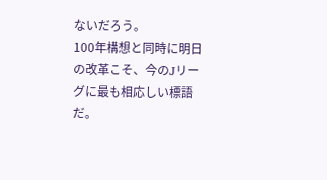ないだろう。
100年構想と同時に明日の改革こそ、今のJリーグに最も相応しい標語だ。